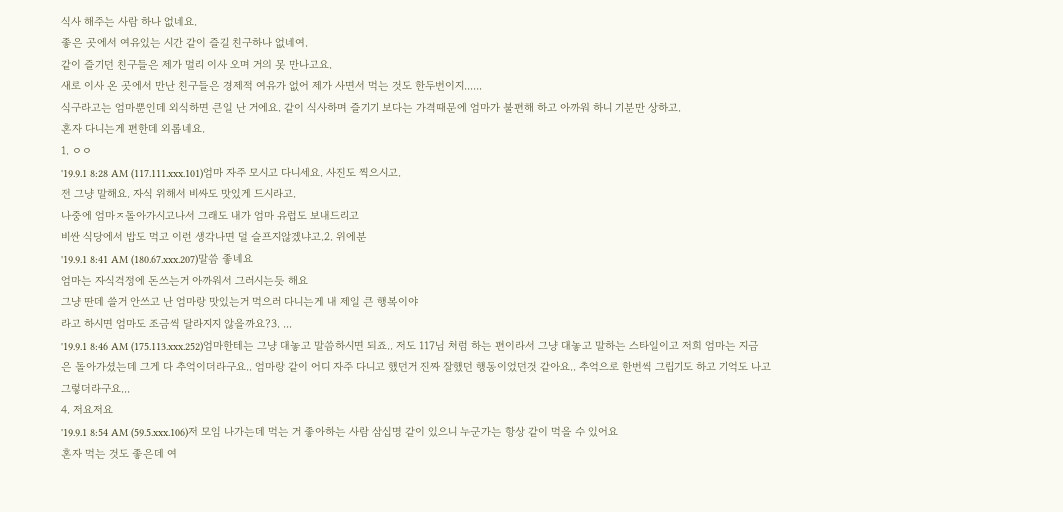식사 해주는 사람 하나 없네요.
좋은 곳에서 여유있는 시간 같이 즐길 친구하나 없네여.
같이 즐기던 친구들은 제가 멀리 이사 오며 거의 못 만나고요.
새로 이사 온 곳에서 만난 친구들은 경제적 여유가 없어 제가 사면서 먹는 것도 한두번이지......
식구라고는 엄마뿐인데 외식하면 큰일 난 거에요. 같이 식사하며 즐기기 보다는 가격때문에 엄마가 불편해 하고 아까워 하니 기분만 상하고.
혼자 다니는게 편한데 외롭네요.
1. ㅇㅇ
'19.9.1 8:28 AM (117.111.xxx.101)엄마 자주 모시고 다니세요. 사진도 찍으시고.
전 그냥 말해요. 자식 위해서 비싸도 맛있게 드시라고.
나중에 엄마ㅈ돌아가시고나서 그래도 내가 엄마 유럽도 보내드리고
비싼 식당에서 밥도 먹고 이런 생각나면 덜 슬프지않겠냐고.2. 위에분
'19.9.1 8:41 AM (180.67.xxx.207)말씀 좋네요
엄마는 자식걱정에 돈쓰는거 아까워서 그러시는듯 해요
그냥 딴데 쓸거 안쓰고 난 엄마랑 맛있는거 먹으러 다니는게 내 제일 큰 행복이야
라고 하시면 엄마도 조금씩 달라지지 않을까요?3. ...
'19.9.1 8:46 AM (175.113.xxx.252)엄마한테는 그냥 대놓고 말씀하시면 되죠.. 저도 117님 처럼 하는 편이라서 그냥 대놓고 말하는 스타일이고 저희 엄마는 지금은 돌아가셨는데 그게 다 추억이더라구요.. 엄마랑 같이 어디 자주 다니고 했던거 진짜 잘했던 행동이었던것 같아요.. 추억으로 한번씩 그립기도 하고 기억도 나고 그렇더라구요...
4. 저요저요
'19.9.1 8:54 AM (59.5.xxx.106)저 모임 나가는데 먹는 거 좋아하는 사람 삼십명 같이 있으니 누군가는 항상 같이 먹을 수 있어요
혼자 먹는 것도 좋은데 여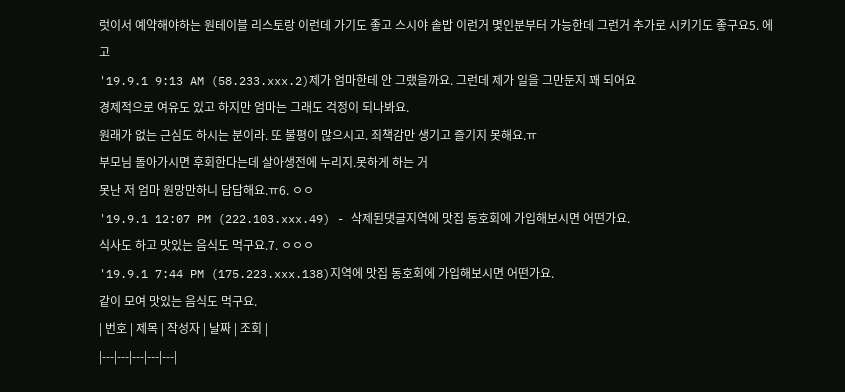럿이서 예약해야하는 원테이블 리스토랑 이런데 가기도 좋고 스시야 솥밥 이런거 몇인분부터 가능한데 그런거 추가로 시키기도 좋구요5. 에고
'19.9.1 9:13 AM (58.233.xxx.2)제가 엄마한테 안 그랬을까요. 그런데 제가 일을 그만둔지 꽤 되어요
경제적으로 여유도 있고 하지만 엄마는 그래도 걱정이 되나봐요.
원래가 없는 근심도 하시는 분이라. 또 불평이 많으시고. 죄책감만 생기고 즐기지 못해요.ㅠ
부모님 돌아가시면 후회한다는데 살아생전에 누리지.못하게 하는 거
못난 저 엄마 원망만하니 답답해요.ㅠ6. ㅇㅇ
'19.9.1 12:07 PM (222.103.xxx.49) - 삭제된댓글지역에 맛집 동호회에 가입해보시면 어떤가요.
식사도 하고 맛있는 음식도 먹구요.7. ㅇㅇㅇ
'19.9.1 7:44 PM (175.223.xxx.138)지역에 맛집 동호회에 가입해보시면 어떤가요.
같이 모여 맛있는 음식도 먹구요.
| 번호 | 제목 | 작성자 | 날짜 | 조회 |
|---|---|---|---|---|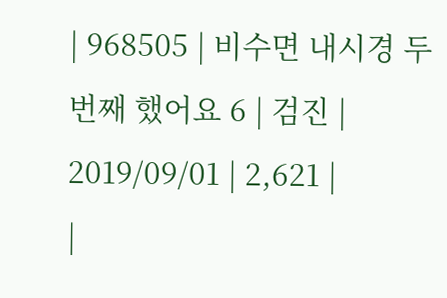| 968505 | 비수면 내시경 두번째 했어요 6 | 검진 | 2019/09/01 | 2,621 |
|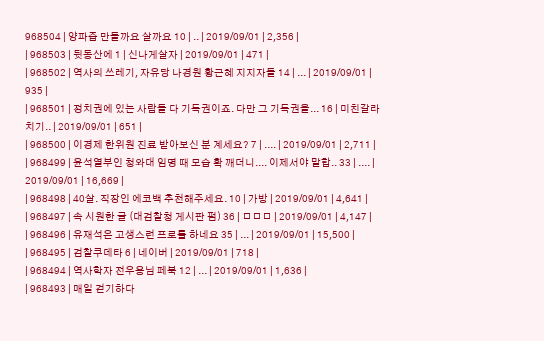968504 | 양파즙 만들까요 살까요 10 | .. | 2019/09/01 | 2,356 |
| 968503 | 뒷동산에 1 | 신나게살자 | 2019/09/01 | 471 |
| 968502 | 역사의 쓰레기, 자유당 나경원 황근혜 지지자들 14 | ... | 2019/09/01 | 935 |
| 968501 | 정치권에 있는 사람들 다 기득권이죠. 다만 그 기득권을... 16 | 미친갈라치기.. | 2019/09/01 | 651 |
| 968500 | 이경제 한위원 진료 받아보신 분 계세요? 7 | .... | 2019/09/01 | 2,711 |
| 968499 | 윤석열부인 청와대 임명 때 모습 확 깨더니.... 이제서야 말합.. 33 | .... | 2019/09/01 | 16,669 |
| 968498 | 40살. 직장인 에코백 추천해주세요. 10 | 가방 | 2019/09/01 | 4,641 |
| 968497 | 속 시원한 글 (대검찰청 게시판 펌) 36 | ㅁㅁㅁ | 2019/09/01 | 4,147 |
| 968496 | 유재석은 고생스런 프로를 하네요 35 | ... | 2019/09/01 | 15,500 |
| 968495 | 검찰쿠데타 6 | 네이버 | 2019/09/01 | 718 |
| 968494 | 역사학자 전우용님 페북 12 | ... | 2019/09/01 | 1,636 |
| 968493 | 매일 걷기하다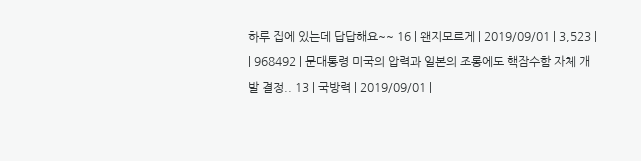하루 집에 있는데 답답해요~~ 16 | 왠지모르게 | 2019/09/01 | 3,523 |
| 968492 | 문대통령 미국의 압력과 일본의 조롱에도 핵잠수함 자체 개발 결정.. 13 | 국방력 | 2019/09/01 |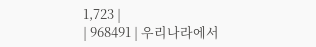1,723 |
| 968491 | 우리나라에서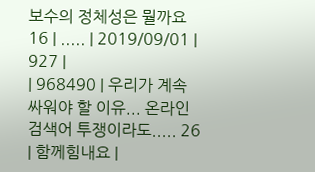보수의 정체성은 뭘까요 16 | ..... | 2019/09/01 | 927 |
| 968490 | 우리가 계속 싸워야 할 이유... 온라인 검색어 투쟁이라도..... 26 | 함께힘내요 |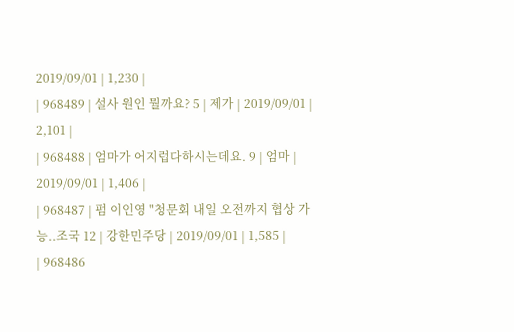2019/09/01 | 1,230 |
| 968489 | 설사 원인 뭘까요? 5 | 제가 | 2019/09/01 | 2,101 |
| 968488 | 엄마가 어지럽다하시는데요. 9 | 엄마 | 2019/09/01 | 1,406 |
| 968487 | 펌 이인영 "청문회 내일 오전까지 협상 가능..조국 12 | 강한민주당 | 2019/09/01 | 1,585 |
| 968486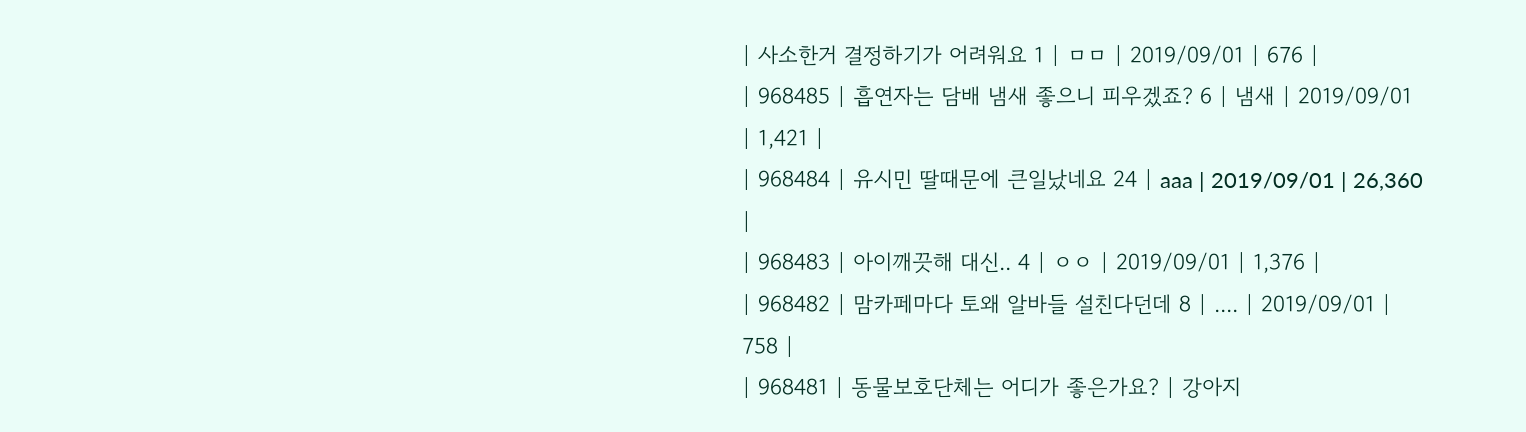| 사소한거 결정하기가 어려워요 1 | ㅁㅁ | 2019/09/01 | 676 |
| 968485 | 흡연자는 담배 냄새 좋으니 피우겠죠? 6 | 냄새 | 2019/09/01 | 1,421 |
| 968484 | 유시민 딸때문에 큰일났네요 24 | aaa | 2019/09/01 | 26,360 |
| 968483 | 아이깨끗해 대신.. 4 | ㅇㅇ | 2019/09/01 | 1,376 |
| 968482 | 맘카페마다 토왜 알바들 설친다던데 8 | .... | 2019/09/01 | 758 |
| 968481 | 동물보호단체는 어디가 좋은가요? | 강아지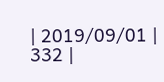| 2019/09/01 | 332 |